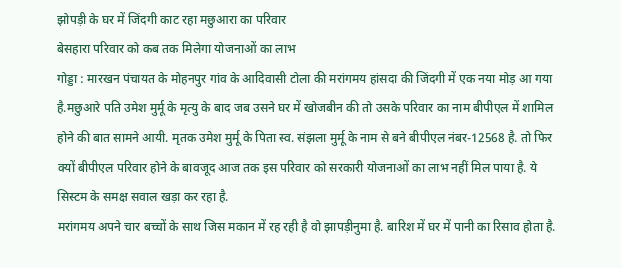झोपड़ी के घर में जिंदगी काट रहा मछुआरा का परिवार
बेसहारा परिवार को कब तक मिलेगा योजनाओं का लाभ
गोड्डा : मारखन पंचायत के मोहनपुर गांव के आदिवासी टोला की मरांगमय हांसदा की जिंदगी में एक नया मोड़ आ गया है.मछुआरे पति उमेश मुर्मू के मृत्यु के बाद जब उसने घर में खोजबीन की तो उसके परिवार का नाम बीपीएल में शामिल होने की बात सामने आयी. मृतक उमेश मुर्मू के पिता स्व. संझला मुर्मू के नाम से बने बीपीएल नंबर-12568 है. तो फिर क्यों बीपीएल परिवार होने के बावजूद आज तक इस परिवार को सरकारी योजनाओं का लाभ नहीं मिल पाया है. ये सिस्टम के समक्ष सवाल खड़ा कर रहा है.
मरांगमय अपने चार बच्चों के साथ जिस मकान में रह रही है वो झापड़ीनुमा है. बारिश में घर में पानी का रिसाव होता है.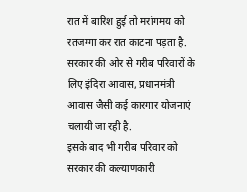रात में बारिश हुई तो मरांगमय को रतजग्गा कर रात काटना पड़ता है. सरकार की ओर से गरीब परिवारों के लिए इंदिरा आवास, प्रधानमंत्री आवास जैसी कई कारगार योजनाएं चलायी जा रही है.
इसके बाद भी गरीब परिवार को सरकार की कल्याणकारी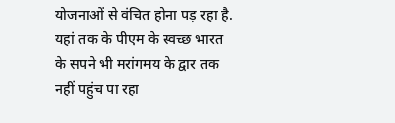योजनाओं से वंचित होना पड़ रहा है. यहां तक के पीएम के स्वच्छ भारत के सपने भी मरांगमय के द्वार तक नहीं पहुंच पा रहा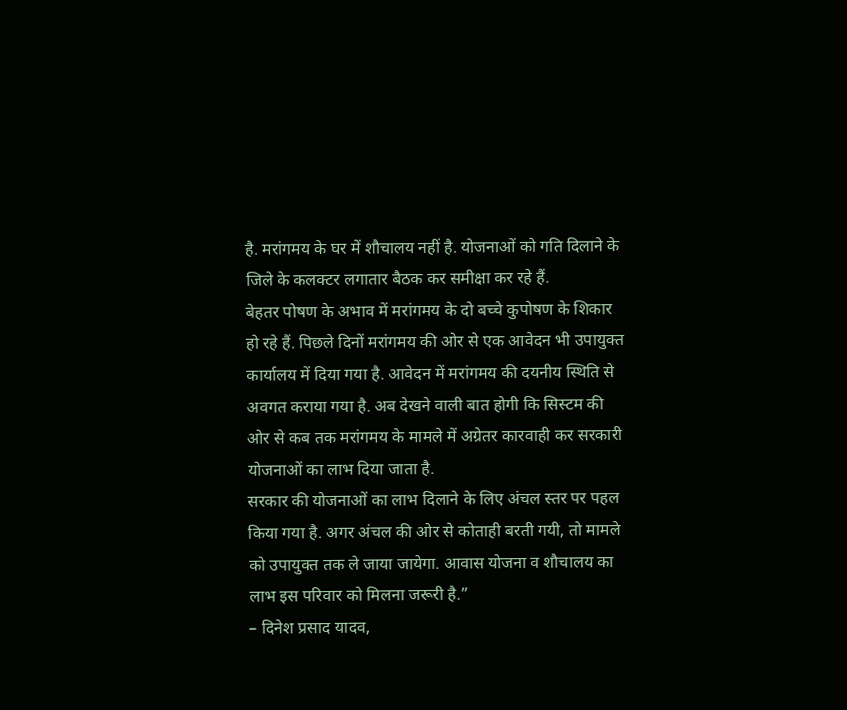है. मरांगमय के घर में शौचालय नहीं है. योजनाओं को गति दिलाने के जिले के कलक्टर लगातार बैठक कर समीक्षा कर रहे हैं.
बेहतर पोषण के अभाव में मरांगमय के दो बच्चे कुपोषण के शिकार हो रहे हैं. पिछले दिनों मरांगमय की ओर से एक आवेदन भी उपायुक्त कार्यालय में दिया गया है. आवेदन में मरांगमय की दयनीय स्थिति से अवगत कराया गया है. अब देखने वाली बात होगी कि सिस्टम की ओर से कब तक मरांगमय के मामले में अग्रेतर कारवाही कर सरकारी योजनाओं का लाभ दिया जाता है.
सरकार की योजनाओं का लाभ दिलाने के लिए अंचल स्तर पर पहल किया गया है. अगर अंचल की ओर से कोताही बरती गयी, तो मामले को उपायुक्त तक ले जाया जायेगा. आवास योजना व शौचालय का लाभ इस परिवार को मिलना जरूरी है.”
– दिनेश प्रसाद यादव,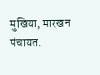मुखिया, मारखन पंचायत.